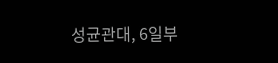성균관대, 6일부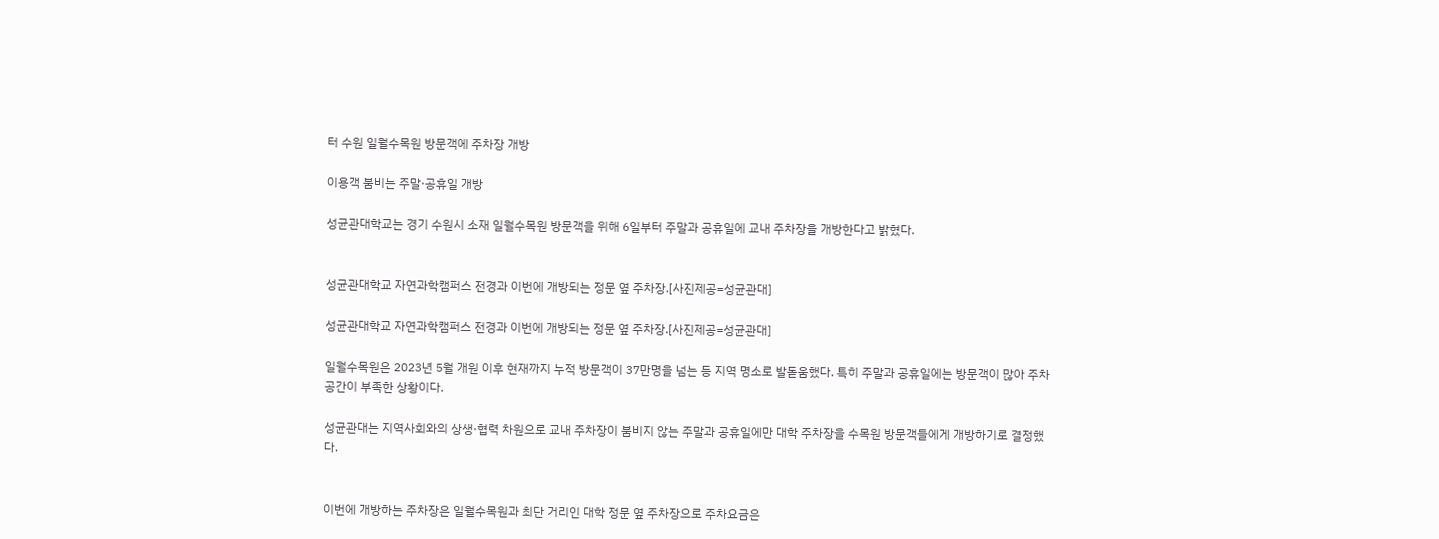터 수원 일월수목원 방문객에 주차장 개방

이용객 붐비는 주말·공휴일 개방

성균관대학교는 경기 수원시 소재 일월수목원 방문객을 위해 6일부터 주말과 공휴일에 교내 주차장을 개방한다고 밝혔다.


성균관대학교 자연과학캠퍼스 전경과 이번에 개방되는 정문 옆 주차장.[사진제공=성균관대]

성균관대학교 자연과학캠퍼스 전경과 이번에 개방되는 정문 옆 주차장.[사진제공=성균관대]

일월수목원은 2023년 5월 개원 이후 현재까지 누적 방문객이 37만명을 넘는 등 지역 명소로 발돋움했다. 특히 주말과 공휴일에는 방문객이 많아 주차공간이 부족한 상황이다.

성균관대는 지역사회와의 상생·협력 차원으로 교내 주차장이 붐비지 않는 주말과 공휴일에만 대학 주차장을 수목원 방문객들에게 개방하기로 결정했다.


이번에 개방하는 주차장은 일월수목원과 최단 거리인 대학 정문 옆 주차장으로 주차요금은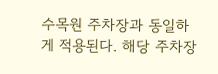수목원 주차장과 동일하게 적용된다. 해당 주차장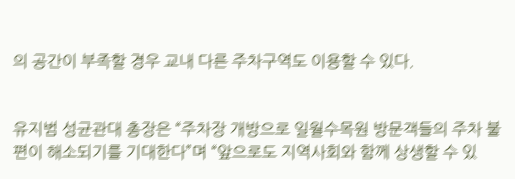의 공간이 부족할 경우 교내 다른 주차구역도 이용할 수 있다.


유지범 성균관대 총장은 “주차장 개방으로 일월수목원 방문객들의 주차 불편이 해소되기를 기대한다”며 “앞으로도 지역사회와 함께 상생할 수 있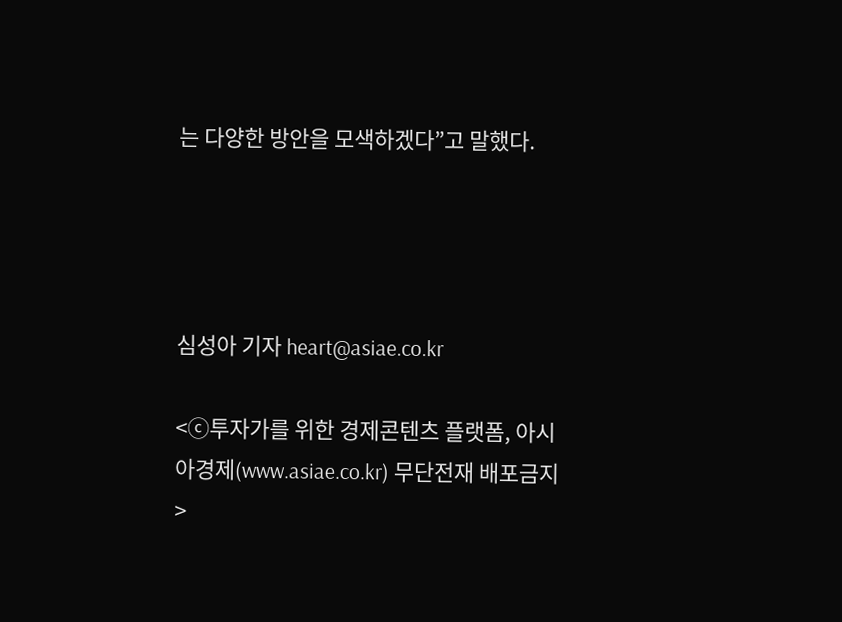는 다양한 방안을 모색하겠다”고 말했다.




심성아 기자 heart@asiae.co.kr

<ⓒ투자가를 위한 경제콘텐츠 플랫폼, 아시아경제(www.asiae.co.kr) 무단전재 배포금지>